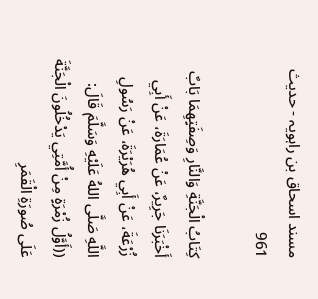مسند اسحاق بن راہویہ - حدیث 961

كِتَابُ الْجَنَّةِ وَالنَّارِ وَصِفَتٍهِمَا بَابٌ أَخْبَرَنَا جَرِيرٌ، عَنْ عُمَارَةَ، عَنْ أَبِي زُرْعَةَ، عَنْ أَبِي هُرَيْرَةَ، عَنْ رَسُولِ اللَّهِ صَلَّى اللهُ عَلَيْهِ وَسَلَّمَ قَالَ: ((أَوَّلُ زُمْرَةٍ مِنْ أُمَّتِي يَدْخُلُونَ الْجَنَّةَ عَلَى صُورَةِ الْقَمَرِ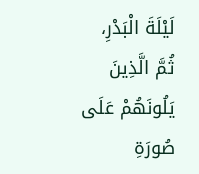لَيْلَةَ الْبَدْرِ، ثُمَّ الَّذِينَ يَلُونَهُمْ عَلَى صُورَةِ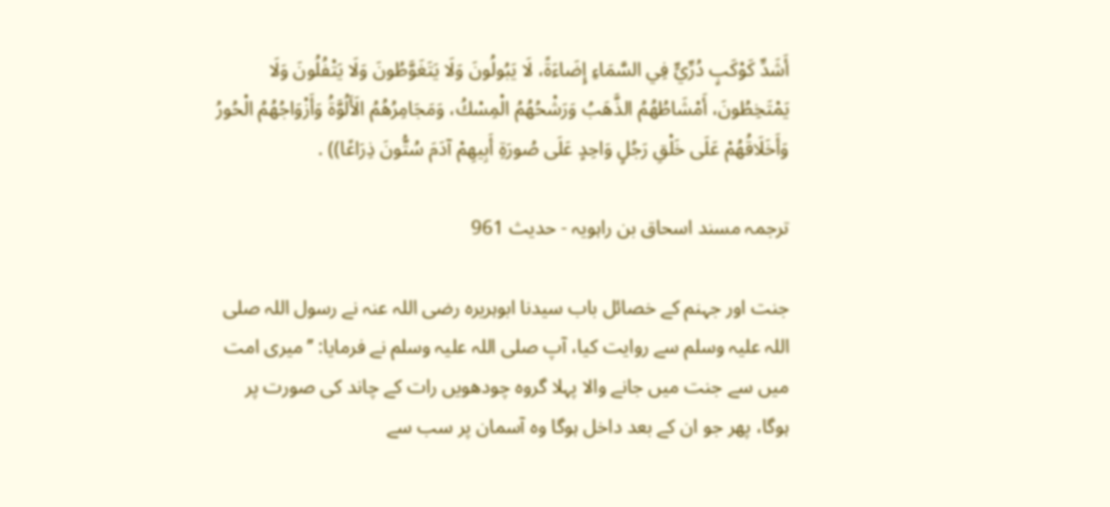أَشَدِّ كَوْكَبٍ دُرِّيٍّ فِي السَّمَاءِ إِضَاءَةً، لَا يَبُولُونَ وَلَا يَتَغَوَّطُونَ وَلَا يَتْفُلُونَ وَلَا يَمْتَخِطُونَ، أَمْشَاطُهُمُ الذَّهَبُ وَرَشْحُهُمُ الْمِسْكُ، وَمَجَامِرُهُمُ الَأَلُوَّةُ وَأَزْوَاجُهُمُ الْحُورُ وَأَخَلَاقُهُمْ عَلَى خَلْقِ رَجُلٍ وَاحِدٍ عَلَى صُورَةِ أَبِيهِمْ آدَمَ سُتُّونَ ذِرَاعًا)) .

ترجمہ مسند اسحاق بن راہویہ - حدیث 961

جنت اور جہنم کے خصائل باب سیدنا ابوہریرہ رضی اللہ عنہ نے رسول اللہ صلی اللہ علیہ وسلم سے روایت کیا، آپ صلی اللہ علیہ وسلم نے فرمایا: ’’میری امت میں سے جنت میں جانے والا پہلا گروہ چودھویں رات کے چاند کی صورت پر ہوگا، پھر جو ان کے بعد داخل ہوگا وہ آسمان پر سب سے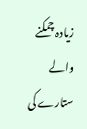زیادہ چمکنے والے ستارے کی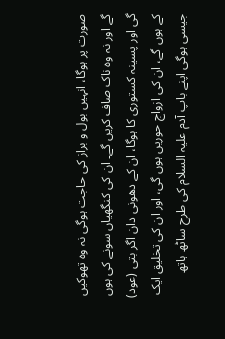صورت پر ہوگا، انہیں بول و براز کی حاجت ہوگی نہ وہ تھوکیں گے اور نہ وہ ناک صاف کریں گے۔ ان کی کنگھیاں سونے کی ہوں گی اور پسینہ کستوری کا ہوگا، ان کے دھونی دان اگر بتی (عود) کے ہوں گے، ان کی ازواج حوریں ہوں گی، اور ان کی تخلیق ایک جیسی ہوگی اپنے باپ آدم علیہ السلام کی طرح ساٹھ ہاتھ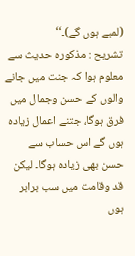(لمبے ہوں گے)۔‘‘
تشریح : مذکورہ حدیث سے معلوم ہوا کہ جنت میں جانے والوں کے حسن وجمال میں فرق ہوگا، جتنے اعمال زیادہ ہوں گے اس حساب سے حسن بھی زیادہ ہوگا۔ لیکن قد وقامت میں سب برابر ہوں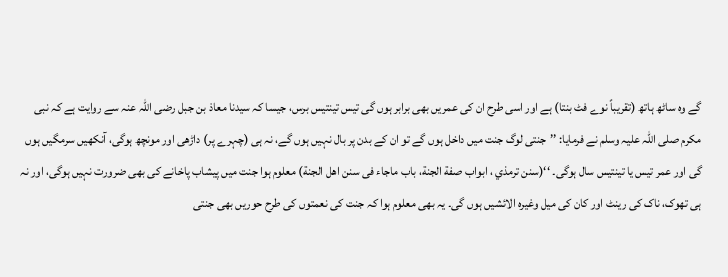گے وہ ساٹھ ہاتھ (تقریباً نوے فٹ بنتا) ہے اور اسی طرح ان کی عمریں بھی برابر ہوں گی تیس تینتیس برس، جیسا کہ سیدنا معاذ بن جبل رضی اللہ عنہ سے روایت ہے کہ نبی مکرم صلی اللہ علیہ وسلم نے فرمایا: ’’جنتی لوگ جنت میں داخل ہوں گے تو ان کے بدن پر بال نہیں ہوں گے، نہ ہی (چہرے پر) داڑھی اور مونچھ ہوگی، آنکھیں سرمگیں ہوں گی اور عمر تیس یا تینتیس سال ہوگی۔ ‘‘(سنن ترمذي ، ابواب صفة الجنة، باب ماجاء فی سنن اهل الجنة) معلوم ہوا جنت میں پیشاب پاخانے کی بھی ضرورت نہیں ہوگی، اور نہ ہی تھوک، ناک کی رینٹ اور کان کی میل وغیرہ الائشیں ہوں گی۔ یہ بھی معلوم ہوا کہ جنت کی نعمتوں کی طرح حوریں بھی جنتی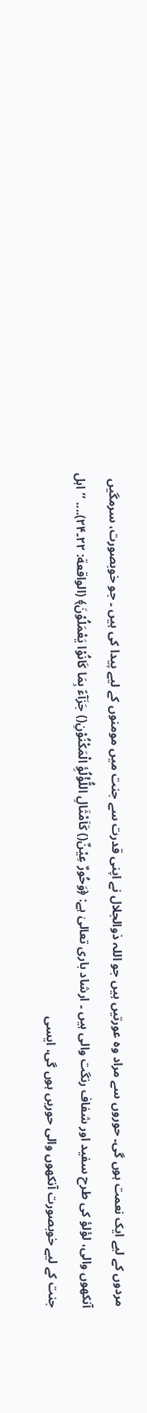مردوں کے لیے ایک نعمت ہوں گی۔ حوروں سے مراد وہ عورتیں ہیں جو اللہ ذوالجلال نے اپنی قدرت سے جنت میں مومنوں کے لیے پیدا کی ہیں ۔ جو خوبصورت، سرمگیں آنکھوں والی، لؤلؤ کی طرح سفید اور شفاف رنگت والی ہیں ۔ ارشاد باری تعالیٰ ہے: ﴿وَحُورٌ عِیْنٌ() کَاَمْثَالِ اللُّؤْلُؤِ الْمَکْنُوْنِ() جَزَآءً بِمَا کَانُوْا یَعْمَلُوْنَ﴾ (الواقعة: ۲۲۔۲۴).... ’’اہل جنت کے لیے خوبصورت آنکھوں والی حوریں ہوں گی، ایسی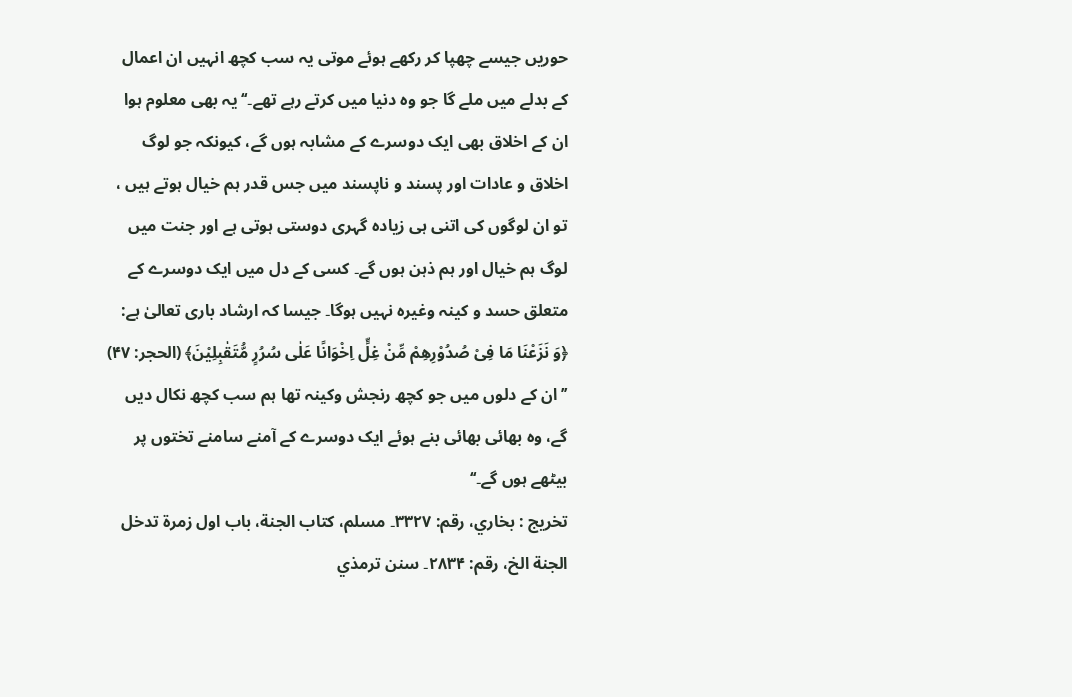حوریں جیسے چھپا کر رکھے ہوئے موتی یہ سب کچھ انہیں ان اعمال کے بدلے میں ملے گا جو وہ دنیا میں کرتے رہے تھے۔‘‘ یہ بھی معلوم ہوا ان کے اخلاق بھی ایک دوسرے کے مشابہ ہوں گے، کیونکہ جو لوگ اخلاق و عادات اور پسند و ناپسند میں جس قدر ہم خیال ہوتے ہیں ، تو ان لوگوں کی اتنی ہی زیادہ گہری دوستی ہوتی ہے اور جنت میں لوگ ہم خیال اور ہم ذہن ہوں گے۔ کسی کے دل میں ایک دوسرے کے متعلق حسد و کینہ وغیرہ نہیں ہوگا۔ جیسا کہ ارشاد باری تعالیٰ ہے: ﴿وَ نَزَعْنَا مَا فِیْ صُدُوْرِهِمْ مِّنْ غِلٍّ اِخْوَانًا عَلٰی سُرُرٍ مُّتَقٰبِلِیْنَ﴾ (الحجر: ۴۷) ’’ان کے دلوں میں جو کچھ رنجش وکینہ تھا ہم سب کچھ نکال دیں گے، وہ بھائی بھائی بنے ہوئے ایک دوسرے کے آمنے سامنے تختوں پر بیٹھے ہوں گے۔‘‘
تخریج : بخاري، رقم: ۳۳۲۷۔ مسلم، کتاب الجنة، باب اول زمرة تدخل الجنة الخ، رقم: ۲۸۳۴۔ سنن ترمذي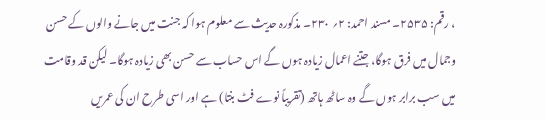، رقم: ۲۵۳۵۔ مسند احمد: ۲؍ ۲۳۰۔ مذکورہ حدیث سے معلوم ہوا کہ جنت میں جانے والوں کے حسن وجمال میں فرق ہوگا، جتنے اعمال زیادہ ہوں گے اس حساب سے حسن بھی زیادہ ہوگا۔ لیکن قد وقامت میں سب برابر ہوں گے وہ ساٹھ ہاتھ (تقریباً نوے فٹ بنتا) ہے اور اسی طرح ان کی عمریں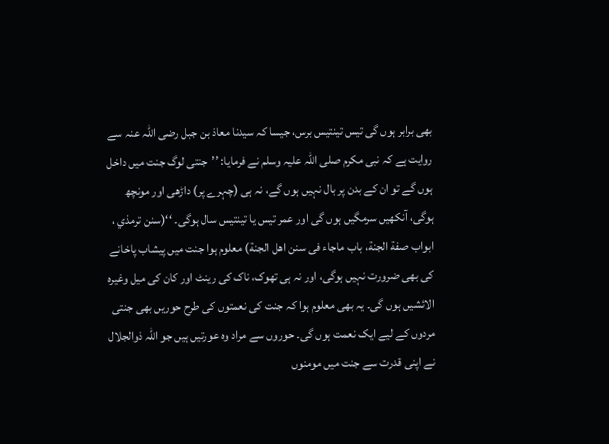بھی برابر ہوں گی تیس تینتیس برس، جیسا کہ سیدنا معاذ بن جبل رضی اللہ عنہ سے روایت ہے کہ نبی مکرم صلی اللہ علیہ وسلم نے فرمایا: ’’جنتی لوگ جنت میں داخل ہوں گے تو ان کے بدن پر بال نہیں ہوں گے، نہ ہی (چہرے پر) داڑھی اور مونچھ ہوگی، آنکھیں سرمگیں ہوں گی اور عمر تیس یا تینتیس سال ہوگی۔ ‘‘(سنن ترمذي ، ابواب صفة الجنة، باب ماجاء فی سنن اهل الجنة) معلوم ہوا جنت میں پیشاب پاخانے کی بھی ضرورت نہیں ہوگی، اور نہ ہی تھوک، ناک کی رینٹ اور کان کی میل وغیرہ الائشیں ہوں گی۔ یہ بھی معلوم ہوا کہ جنت کی نعمتوں کی طرح حوریں بھی جنتی مردوں کے لیے ایک نعمت ہوں گی۔ حوروں سے مراد وہ عورتیں ہیں جو اللہ ذوالجلال نے اپنی قدرت سے جنت میں مومنوں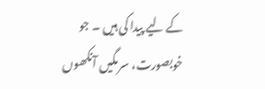کے لیے پیدا کی ہیں ۔ جو خوبصورت، سرمگیں آنکھوں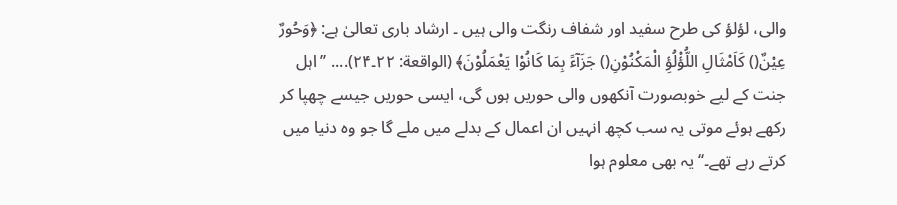والی، لؤلؤ کی طرح سفید اور شفاف رنگت والی ہیں ۔ ارشاد باری تعالیٰ ہے: ﴿وَحُورٌ عِیْنٌ() کَاَمْثَالِ اللُّؤْلُؤِ الْمَکْنُوْنِ() جَزَآءً بِمَا کَانُوْا یَعْمَلُوْنَ﴾ (الواقعة: ۲۲۔۲۴).... ’’اہل جنت کے لیے خوبصورت آنکھوں والی حوریں ہوں گی، ایسی حوریں جیسے چھپا کر رکھے ہوئے موتی یہ سب کچھ انہیں ان اعمال کے بدلے میں ملے گا جو وہ دنیا میں کرتے رہے تھے۔‘‘ یہ بھی معلوم ہوا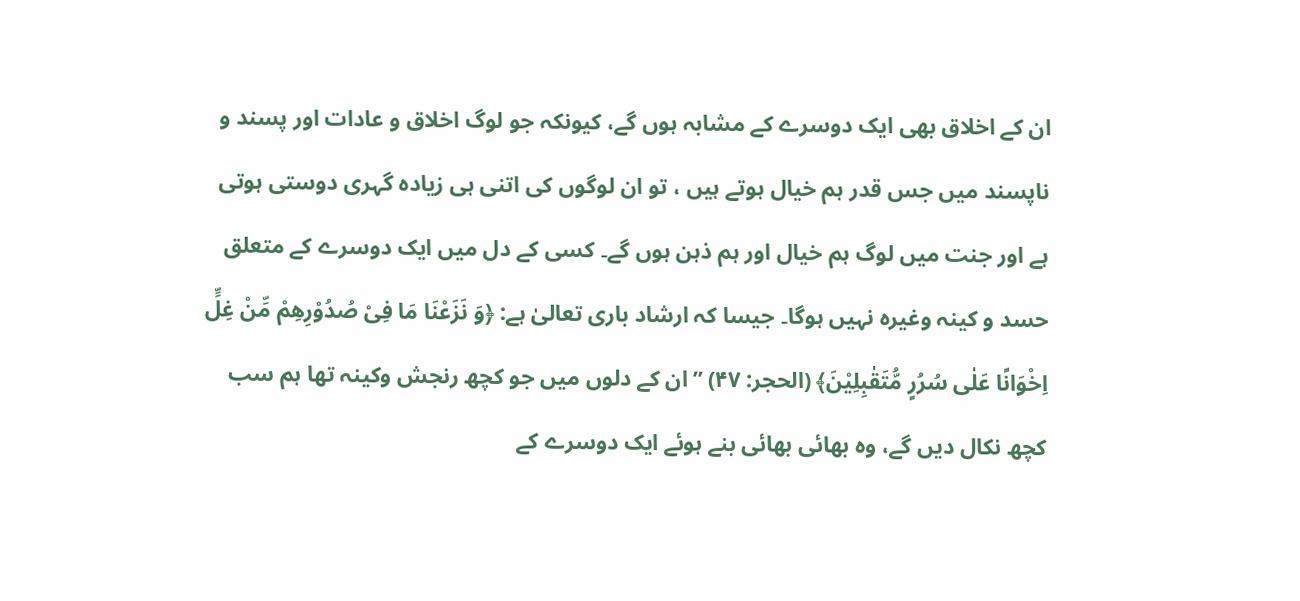ان کے اخلاق بھی ایک دوسرے کے مشابہ ہوں گے، کیونکہ جو لوگ اخلاق و عادات اور پسند و ناپسند میں جس قدر ہم خیال ہوتے ہیں ، تو ان لوگوں کی اتنی ہی زیادہ گہری دوستی ہوتی ہے اور جنت میں لوگ ہم خیال اور ہم ذہن ہوں گے۔ کسی کے دل میں ایک دوسرے کے متعلق حسد و کینہ وغیرہ نہیں ہوگا۔ جیسا کہ ارشاد باری تعالیٰ ہے: ﴿وَ نَزَعْنَا مَا فِیْ صُدُوْرِهِمْ مِّنْ غِلٍّ اِخْوَانًا عَلٰی سُرُرٍ مُّتَقٰبِلِیْنَ﴾ (الحجر: ۴۷) ’’ان کے دلوں میں جو کچھ رنجش وکینہ تھا ہم سب کچھ نکال دیں گے، وہ بھائی بھائی بنے ہوئے ایک دوسرے کے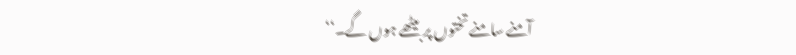آمنے سامنے تختوں پر بیٹھے ہوں گے۔‘‘